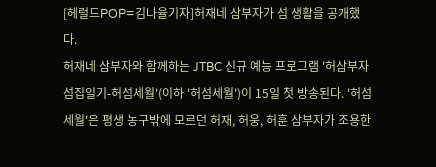[헤럴드POP=김나율기자]허재네 삼부자가 섬 생활을 공개했다.
허재네 삼부자와 함께하는 JTBC 신규 예능 프로그램 '허삼부자 섬집일기-허섬세월'(이하 '허섬세월')이 15일 첫 방송된다. '허섬세월'은 평생 농구밖에 모르던 허재, 허웅, 허훈 삼부자가 조용한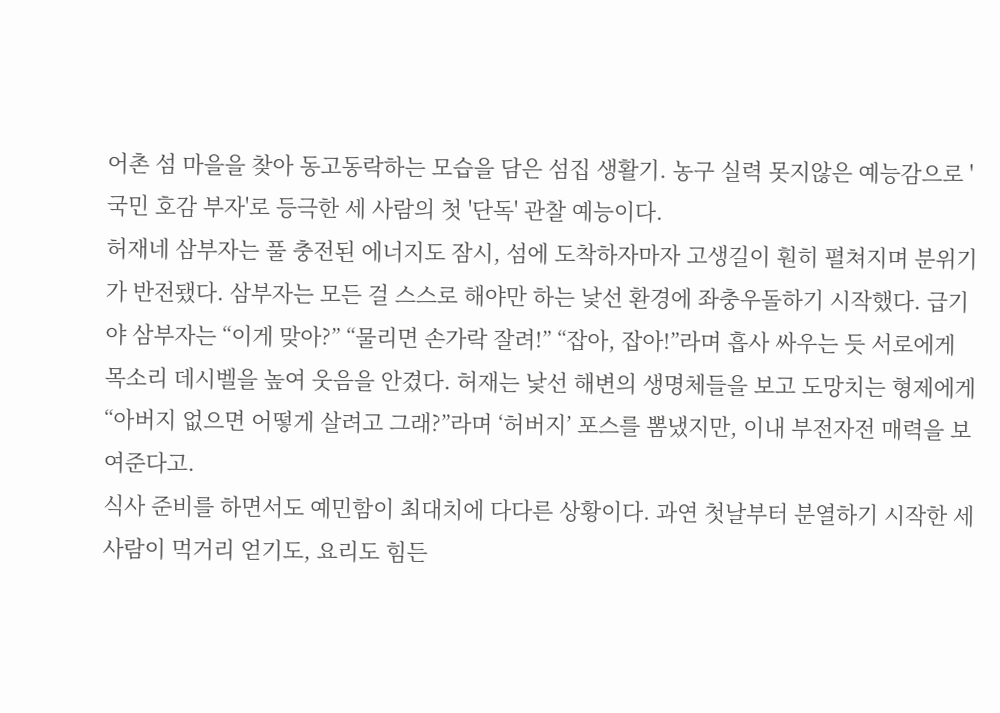어촌 섬 마을을 찾아 동고동락하는 모습을 담은 섬집 생활기. 농구 실력 못지않은 예능감으로 '국민 호감 부자'로 등극한 세 사람의 첫 '단독' 관찰 예능이다.
허재네 삼부자는 풀 충전된 에너지도 잠시, 섬에 도착하자마자 고생길이 훤히 펼쳐지며 분위기가 반전됐다. 삼부자는 모든 걸 스스로 해야만 하는 낯선 환경에 좌충우돌하기 시작했다. 급기야 삼부자는 “이게 맞아?” “물리면 손가락 잘려!” “잡아, 잡아!”라며 흡사 싸우는 듯 서로에게 목소리 데시벨을 높여 웃음을 안겼다. 허재는 낯선 해변의 생명체들을 보고 도망치는 형제에게 “아버지 없으면 어떻게 살려고 그래?”라며 ‘허버지’ 포스를 뽐냈지만, 이내 부전자전 매력을 보여준다고.
식사 준비를 하면서도 예민함이 최대치에 다다른 상황이다. 과연 첫날부터 분열하기 시작한 세 사람이 먹거리 얻기도, 요리도 힘든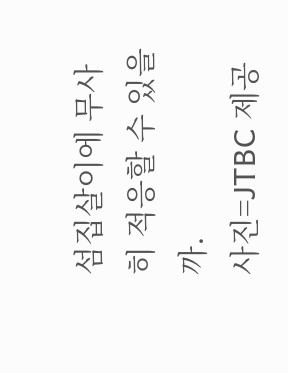섬집살이에 무사히 적응할 수 있을까.
사진=JTBC 제공